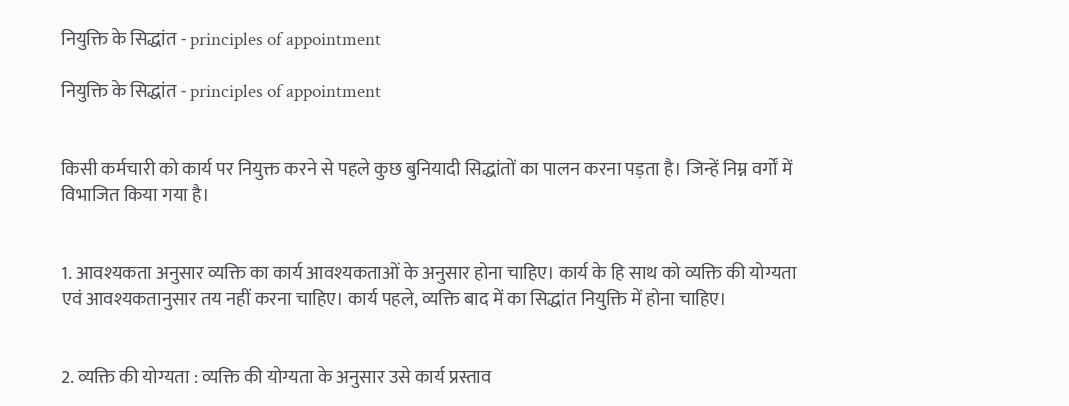नियुक्ति के सिद्धांत - principles of appointment

नियुक्ति के सिद्धांत - principles of appointment


किसी कर्मचारी को कार्य पर नियुक्त करने से पहले कुछ बुनियादी सिद्धांतों का पालन करना पड़ता है। जिन्हें निम्न वर्गों में विभाजित किया गया है।


1. आवश्यकता अनुसार व्यक्ति का कार्य आवश्यकताओं के अनुसार होना चाहिए। कार्य के हि साथ को व्यक्ति की योग्यता एवं आवश्यकतानुसार तय नहीं करना चाहिए। कार्य पहले, व्यक्ति बाद में का सिद्धांत नियुक्ति में होना चाहिए।


2. व्यक्ति की योग्यता : व्यक्ति की योग्यता के अनुसार उसे कार्य प्रस्ताव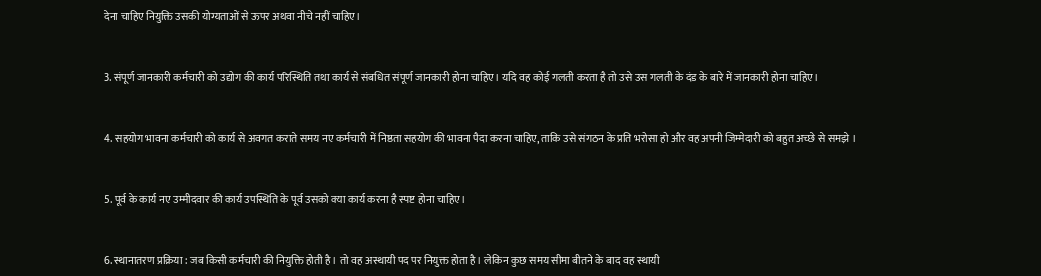देना चाहिए नियुक्ति उसकी योग्यताओं से ऊपर अथवा नीचे नहीं चाहिए।


3. संपूर्ण जानकारी कर्मचारी को उद्योग की कार्य परिस्थिति तथा कार्य से संबधित संपूर्ण जानकारी होना चाहिए। यदि वह कोई गलती करता है तो उसे उस गलती के दंड के बारे में जानकारी होना चाहिए।


4. सहयोग भावना कर्मचारी को कार्य से अवगत कराते समय नए कर्मचारी में निष्ठता सहयोग की भावना पैदा करना चाहिए, ताकि उसे संगठन के प्रति भरोसा हो और वह अपनी जिम्मेदारी को बहुत अच्छे से समझे ।


5. पूर्व के कार्य नए उम्मीदवार की कार्य उपस्थिति के पूर्व उसको क्या कार्य करना है स्पष्ट होना चाहिए।


6. स्थानातरण प्रक्रिया : जब किसी कर्मचारी की नियुक्ति होती है। तो वह अस्थायी पद पर नियुक्त होता है। लेकिन कुछ समय सीमा बीतने के बाद वह स्थायी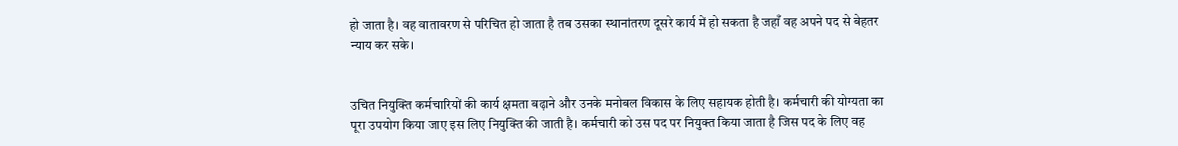हो जाता है। वह वातावरण से परिचित हो जाता है तब उसका स्थानांतरण दूसरे कार्य में हो सकता है जहाँ वह अपने पद से बेहतर न्याय कर सके।


उचित नियुक्ति कर्मचारियों की कार्य क्षमता बढ़ाने और उनके मनोबल विकास के लिए सहायक होती है। कर्मचारी की योग्यता का पूरा उपयोग किया जाए इस लिए नियुक्ति की जाती है। कर्मचारी को उस पद पर नियुक्त किया जाता है जिस पद के लिए वह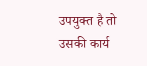उपयुक्त है तो उसकी कार्य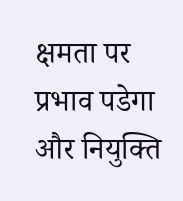क्षमता पर प्रभाव पडेगा और नियुक्ति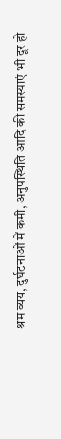श्रम व्यय, दुर्घटनाओं में कमी, अनुपस्थिति आदि की समस्याएं भी दूर हो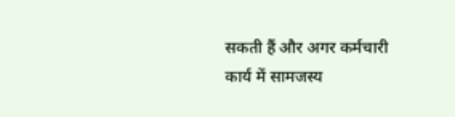सकती हैं और अगर कर्मचारी कार्य में सामजस्य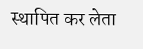स्थापित कर लेता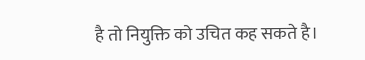है तो नियुक्ति को उचित कह सकते है।